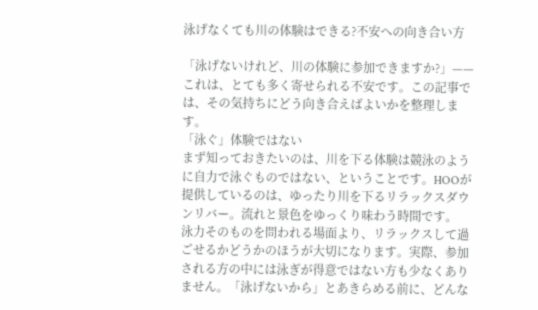泳げなくても川の体験はできる?不安への向き合い方

「泳げないけれど、川の体験に参加できますか?」——これは、とても多く寄せられる不安です。この記事では、その気持ちにどう向き合えばよいかを整理します。
「泳ぐ」体験ではない
まず知っておきたいのは、川を下る体験は競泳のように自力で泳ぐものではない、ということです。HOOが提供しているのは、ゆったり川を下るリラックスダウンリバー。流れと景色をゆっくり味わう時間です。
泳力そのものを問われる場面より、リラックスして過ごせるかどうかのほうが大切になります。実際、参加される方の中には泳ぎが得意ではない方も少なくありません。「泳げないから」とあきらめる前に、どんな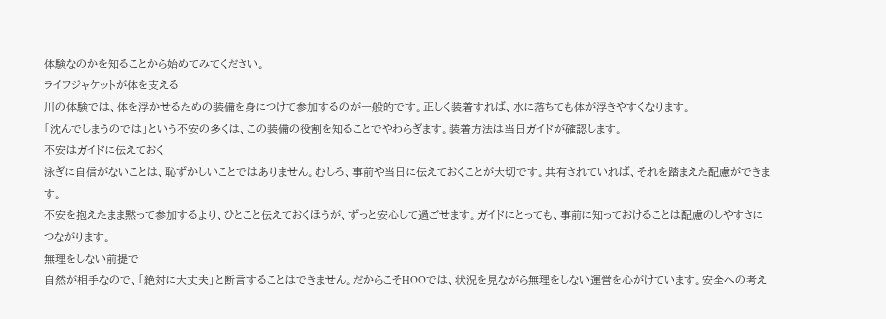体験なのかを知ることから始めてみてください。
ライフジャケットが体を支える
川の体験では、体を浮かせるための装備を身につけて参加するのが一般的です。正しく装着すれば、水に落ちても体が浮きやすくなります。
「沈んでしまうのでは」という不安の多くは、この装備の役割を知ることでやわらぎます。装着方法は当日ガイドが確認します。
不安はガイドに伝えておく
泳ぎに自信がないことは、恥ずかしいことではありません。むしろ、事前や当日に伝えておくことが大切です。共有されていれば、それを踏まえた配慮ができます。
不安を抱えたまま黙って参加するより、ひとこと伝えておくほうが、ずっと安心して過ごせます。ガイドにとっても、事前に知っておけることは配慮のしやすさにつながります。
無理をしない前提で
自然が相手なので、「絶対に大丈夫」と断言することはできません。だからこそHOOでは、状況を見ながら無理をしない運営を心がけています。安全への考え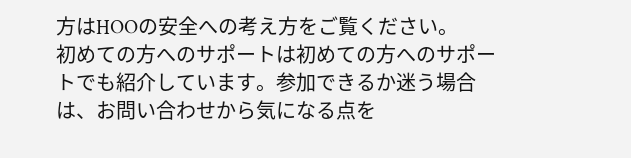方はHOOの安全への考え方をご覧ください。
初めての方へのサポートは初めての方へのサポートでも紹介しています。参加できるか迷う場合は、お問い合わせから気になる点を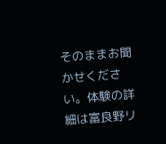そのままお聞かせください。体験の詳細は富良野リ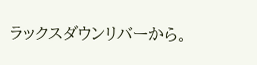ラックスダウンリバーから。